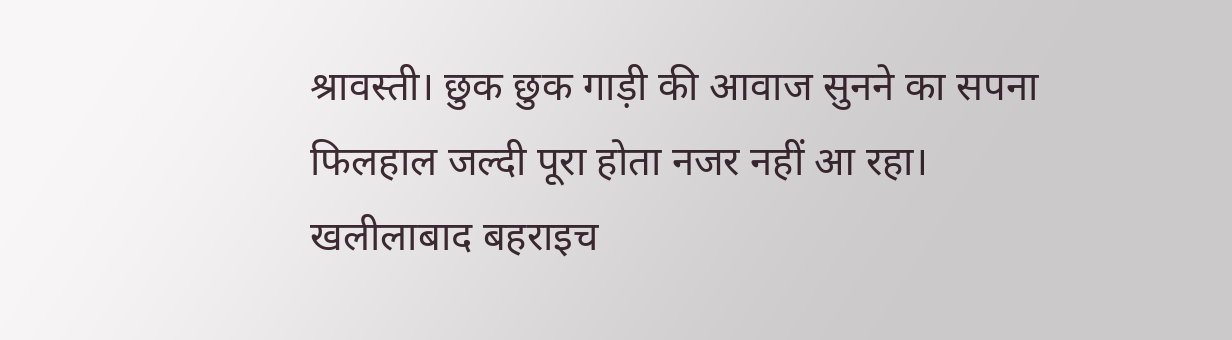श्रावस्ती। छुक छुक गाड़ी की आवाज सुनने का सपना फिलहाल जल्दी पूरा होता नजर नहीं आ रहा। खलीलाबाद बहराइच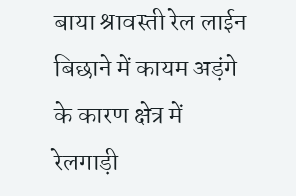बाया श्रावस्ती रेल लाईन बिछाने में कायम अड़ंगे के कारण क्षेत्र में रेलगाड़ी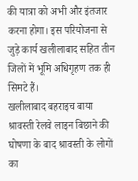की यात्रा को अभी और इंतजार करना होगा। इस परियोजना से जुड़े कार्य खलीलाबाद सहित तीन जिलों में भूमि अधिगृहण तक ही सिमटे हैं।
खलीलाबाद बहराइच बाया श्रावस्ती रेलवे लाइन बिछाने की घोषणा के बाद श्रावस्ती के लोगों का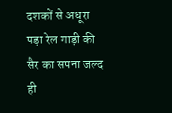दशकों से अधूरा पड़ा रेल गाड़ी की सैर का सपना जल्द ही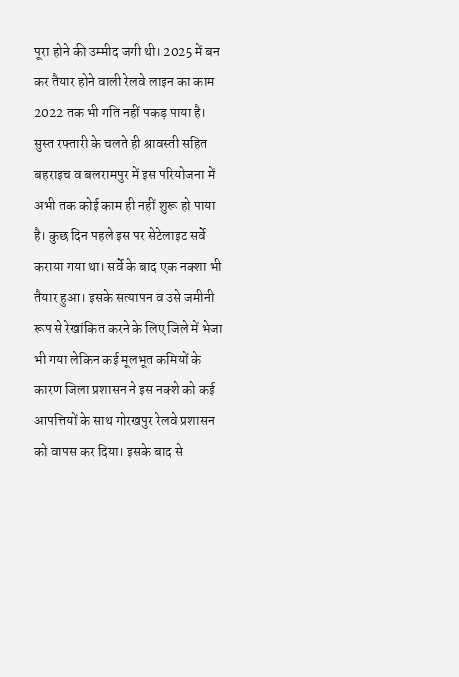पूरा होने की उम्मीद जगी थी। 2025 में बन कर तैयार होने वाली रेलवे लाइन का काम 2022 तक भी गति नहीं पकड़ पाया है। सुस्त रफ्तारी के चलते ही श्रावस्ती सहित बहराइच व बलरामपुर में इस परियोजना में अभी तक कोई काम ही नहीं शुरू हो पाया है। कुछ दिन पहले इस पर सेटेलाइट सर्वे कराया गया था। सर्वे के बाद एक नक्शा भी तैयार हुआ। इसके सत्यापन व उसे जमीनी रूप से रेखांकित करने के लिए जिले में भेजा भी गया लेकिन कई मूलभूत कमियों के कारण जिला प्रशासन ने इस नक्शे को कई आपत्तियों के साथ गोरखपुर रेलवे प्रशासन को वापस कर दिया। इसके बाद से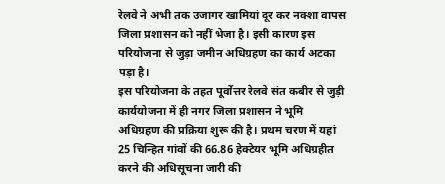रेलवे ने अभी तक उजागर खामियां दूर कर नक्शा वापस जिला प्रशासन को नहीं भेजा है। इसी कारण इस परियोजना से जुड़ा जमीन अधिग्रहण का कार्य अटका पड़ा है।
इस परियोजना के तहत पूर्वोत्तर रेलवे संत कबीर से जुड़ी कार्ययोजना में ही नगर जिला प्रशासन ने भूमि अधिग्रहण की प्रक्रिया शुरू की है। प्रथम चरण में यहां 25 चिन्हित गांवों की 66.86 हेक्टेयर भूमि अधिग्रहीत करने की अधिसूचना जारी की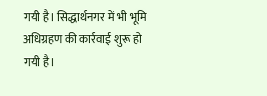गयी है। सिद्धार्थनगर में भी भूमि अधिग्रहण की कार्रवाई शुरू हो गयी है।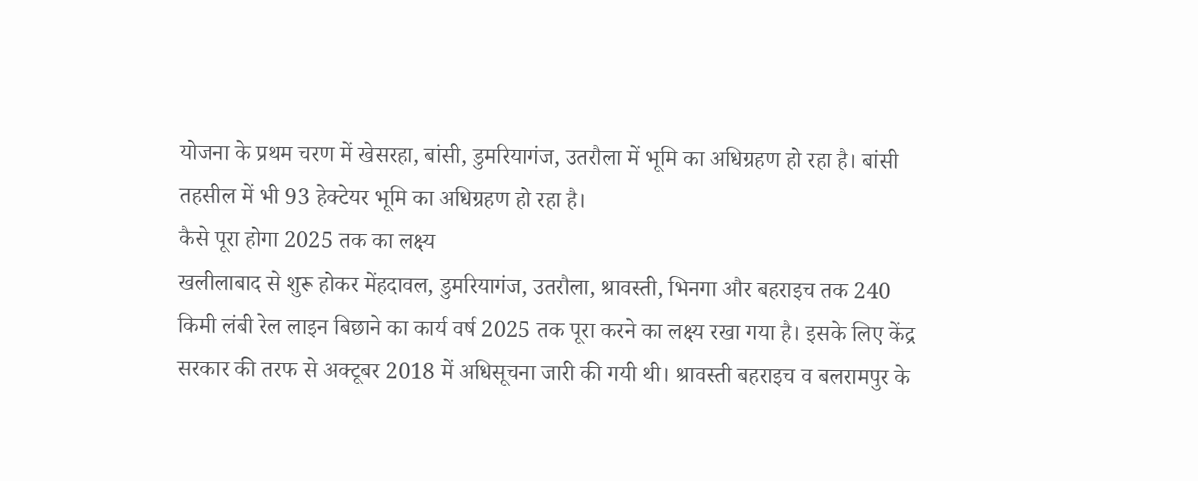योजना के प्रथम चरण में खेसरहा, बांसी, डुमरियागंज, उतरौला में भूमि का अधिग्रहण हो रहा है। बांसी तहसील में भी 93 हेक्टेयर भूमि का अधिग्रहण हो रहा है।
कैसे पूरा होगा 2025 तक का लक्ष्य
खलीलाबाद से शुरू होकर मेंहदावल, डुमरियागंज, उतरौला, श्रावस्ती, भिनगा और बहराइच तक 240 किमी लंबी रेल लाइन बिछाने का कार्य वर्ष 2025 तक पूरा करने का लक्ष्य रखा गया है। इसके लिए केंद्र सरकार की तरफ से अक्टूबर 2018 में अधिसूचना जारी की गयी थी। श्रावस्ती बहराइच व बलरामपुर के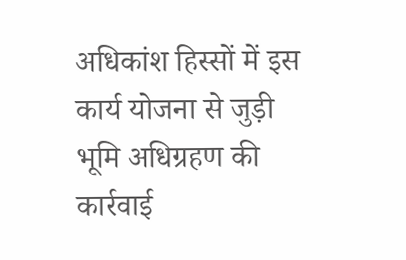अधिकांश हिस्सों में इस कार्य योजना से जुड़ी भूमि अधिग्रहण की कार्रवाई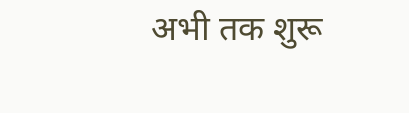अभी तक शुरू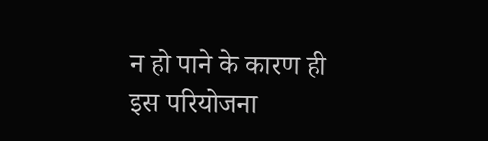न हो पाने के कारण ही इस परियोजना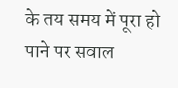के तय समय में पूरा हो पाने पर सवाल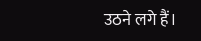उठने लगे हैं।